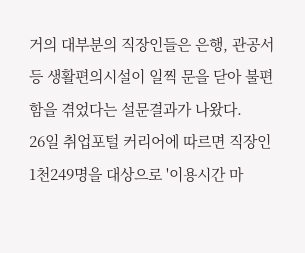거의 대부분의 직장인들은 은행, 관공서 등 생활편의시설이 일찍 문을 닫아 불편함을 겪었다는 설문결과가 나왔다.
26일 취업포털 커리어에 따르면 직장인 1천249명을 대상으로 '이용시간 마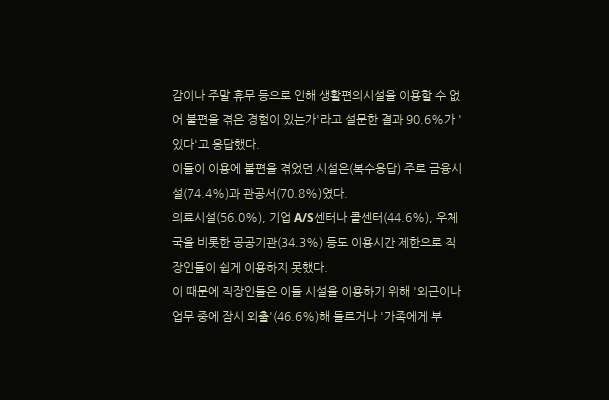감이나 주말 휴무 등으로 인해 생활편의시설을 이용할 수 없어 불편을 겪은 경험이 있는가'라고 설문한 결과 90.6%가 '있다'고 응답했다.
이들이 이용에 불편을 겪었던 시설은(복수응답) 주로 금융시설(74.4%)과 관공서(70.8%)였다.
의료시설(56.0%), 기업 A/S센터나 콜센터(44.6%), 우체국을 비롯한 공공기관(34.3%) 등도 이용시간 제한으로 직장인들이 쉽게 이용하지 못했다.
이 때문에 직장인들은 이들 시설을 이용하기 위해 '외근이나 업무 중에 잠시 외출'(46.6%)해 들르거나 '가족에게 부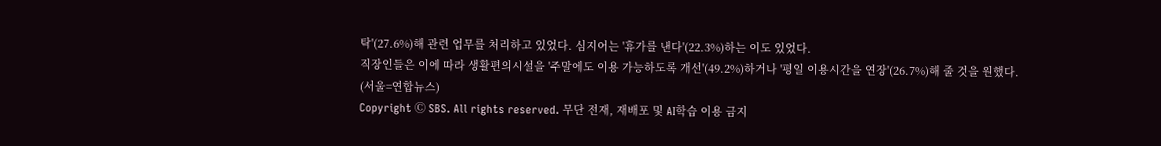탁'(27.6%)해 관련 업무를 처리하고 있었다. 심지어는 '휴가를 낸다'(22.3%)하는 이도 있었다.
직장인들은 이에 따라 생활편의시설을 '주말에도 이용 가능하도록 개선'(49.2%)하거나 '평일 이용시간을 연장'(26.7%)해 줄 것을 원했다.
(서울=연합뉴스)
Copyright Ⓒ SBS. All rights reserved. 무단 전재, 재배포 및 AI학습 이용 금지